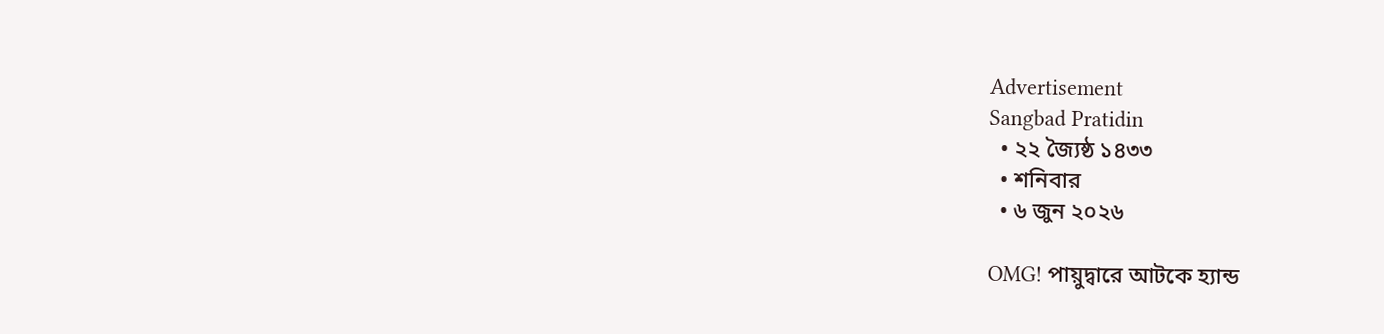Advertisement
Sangbad Pratidin
  • ২২ জ্যৈষ্ঠ ১৪৩৩
  • শনিবার
  • ৬ জুন ২০২৬

OMG! পায়ুদ্বারে আটকে হ্যান্ড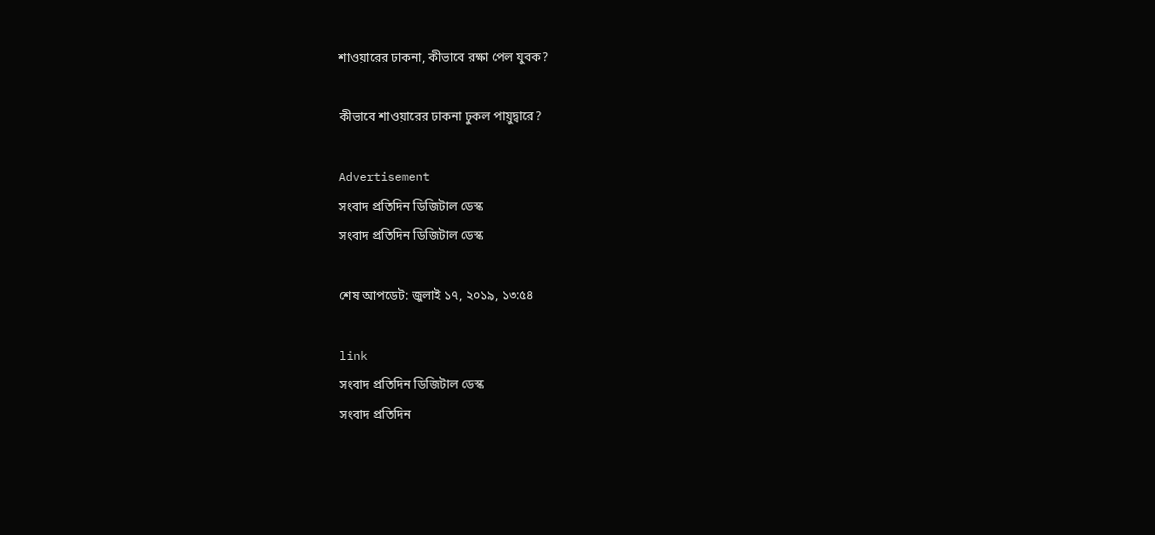শাওয়ারের ঢাকনা, কীভাবে রক্ষা পেল যুবক?

কীভাবে শাওয়ারের ঢাকনা ঢুকল পায়ুদ্বারে?

Advertisement
সংবাদ প্রতিদিন ডিজিটাল ডেস্ক
সংবাদ প্রতিদিন ডিজিটাল ডেস্ক

শেষ আপডেট: জুলাই ১৭, ২০১৯, ১৩:৫৪

link
সংবাদ প্রতিদিন ডিজিটাল ডেস্ক
সংবাদ প্রতিদিন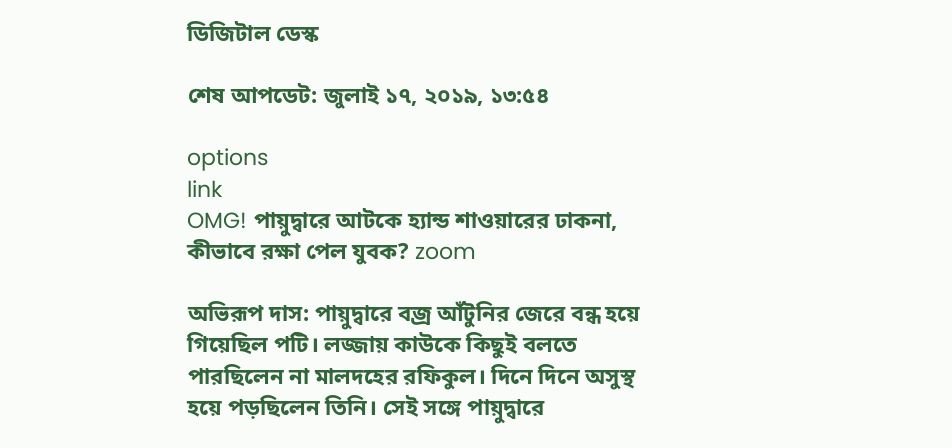ডিজিটাল ডেস্ক

শেষ আপডেট: জুলাই ১৭, ২০১৯, ১৩:৫৪

options
link
OMG! পায়ুদ্বারে আটকে হ্যান্ড শাওয়ারের ঢাকনা, কীভাবে রক্ষা পেল যুবক? zoom

অভিরূপ দাস: পায়ুদ্বারে বজ্র আঁটুনির জেরে বন্ধ হয়ে গিয়েছিল পটি। লজ্জায় কাউকে কিছুই বলতে পারছিলেন না মালদহের রফিকুল। দিনে দিনে অসুস্থ হয়ে পড়ছিলেন তিনি। সেই সঙ্গে পায়ুদ্বারে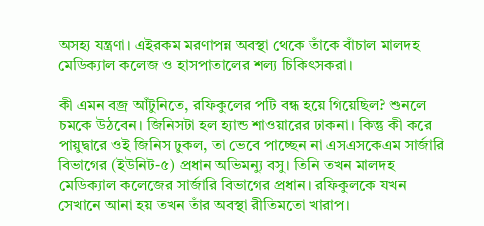অসহ্য যন্ত্রণা। এইরকম মরণাপন্ন অবস্থা থেকে তাঁকে বাঁচাল মালদহ মেডিক্যাল কলেজ ও হাসপাতালের শল্য চিকিৎসকরা।

কী এমন বজ্র আঁটুনিতে, রফিকুলের পটি বন্ধ হয়ে গিয়েছিল? শুনলে চমকে উঠবেন। জিনিসটা হল হ্যান্ড শাওয়ারের ঢাকনা। কিন্তু কী করে পায়ুদ্বারে ওই জিনিস ঢুকল, তা ভেবে পাচ্ছেন না এসএসকেএম সার্জারি বিভাগের (ইউনিট-৫) প্রধান অভিমন্যু বসু। তিনি তখন মালদহ মেডিক্যাল কলেজের সার্জারি বিভাগের প্রধান। রফিকুলকে যখন সেখানে আনা হয় তখন তাঁর অবস্থা রীতিমতো খারাপ।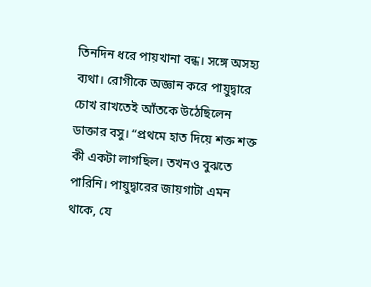তিনদিন ধরে পায়খানা বন্ধ। সঙ্গে অসহ্য ব্যথা। রোগীকে অজ্ঞান করে পায়ুদ্বারে চোখ রাখতেই আঁতকে উঠেছিলেন ডাক্তার বসু। “প্রথমে হাত দিয়ে শক্ত শক্ত কী একটা লাগছিল। তখনও বুঝতে পারিনি। পায়ুদ্বারের জায়গাটা এমন থাকে, যে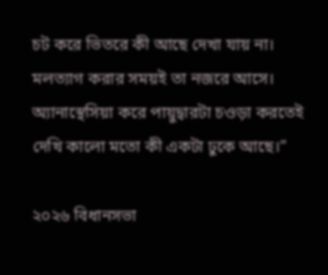চট করে ভিতরে কী আছে দেখা যায় না। মলত্যাগ করার সময়ই তা নজরে আসে। অ্যানাস্থেসিয়া করে পায়ুদ্বারটা চওড়া করতেই দেখি কালো মতো কী একটা ঢুকে আছে।”

২০২৬ বিধানসভা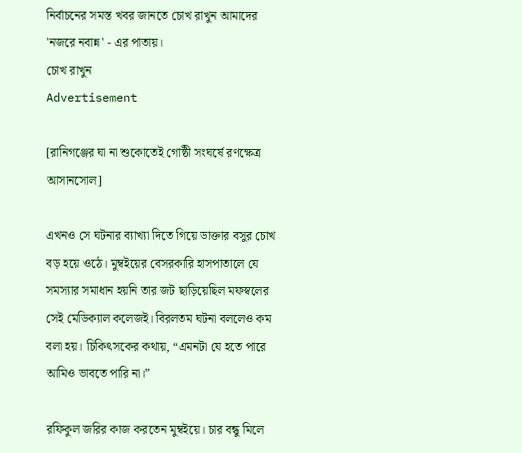নির্বাচনের সমস্ত খবর জানতে চোখ রাখুন আমাদের 'নজরে নবান্ন' - এর পাতায়।
চোখ রাখুন
Advertisement

[রানিগঞ্জের ঘা না শুকোতেই গোষ্ঠী সংঘর্ষে রণক্ষেত্র আসানসোল]

এখনও সে ঘটনার ব্যাখ্যা দিতে গিয়ে ডাক্তার বসুর চোখ বড় হয়ে ওঠে। মুম্বইয়ের বেসরকারি হাসপাতালে যে সমস্যার সমাধান হয়নি তার জট ছাড়িয়েছিল মফস্বলের সেই মেডিক্যাল কলেজই। বিরলতম ঘটনা বললেও কম বলা হয়। চিকিৎসকের কথায়, “এমনটা যে হতে পারে আমিও ভাবতে পারি না।”

রফিকুল জরির কাজ করতেন মুম্বইয়ে। চার বন্ধু মিলে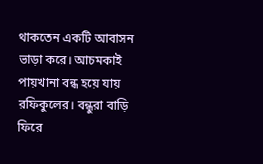থাকতেন একটি আবাসন ভাড়া করে। আচমকাই পায়খানা বন্ধ হয়ে যায় রফিকুলের। বন্ধুরা বাড়ি ফিরে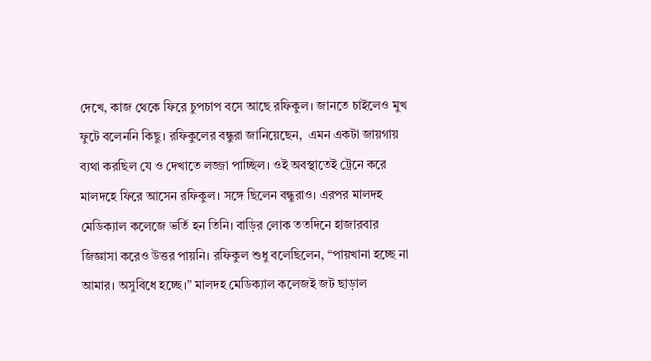দেখে, কাজ থেকে ফিরে চুপচাপ বসে আছে রফিকুল। জানতে চাইলেও মুখ ফুটে বলেননি কিছু। রফিকুলের বন্ধুরা জানিয়েছেন,  এমন একটা জায়গায় ব্যথা করছিল যে ও দেখাতে লজ্জা পাচ্ছিল। ওই অবস্থাতেই ট্রেনে করে মালদহে ফিরে আসেন রফিকুল। সঙ্গে ছিলেন বন্ধুরাও। এরপর মালদহ মেডিক্যাল কলেজে ভর্তি হন তিনি। বাড়ির লোক ততদিনে হাজারবার জিজ্ঞাসা করেও উত্তর পায়নি। রফিকুল শুধু বলেছিলেন, “পায়খানা হচ্ছে না আমার। অসুবিধে হচ্ছে।” মালদহ মেডিক্যাল কলেজই জট ছাড়াল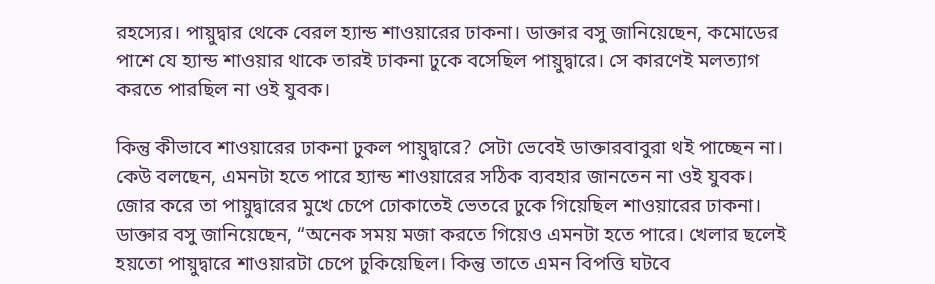রহস্যের। পায়ুদ্বার থেকে বেরল হ্যান্ড শাওয়ারের ঢাকনা। ডাক্তার বসু জানিয়েছেন, কমোডের পাশে যে হ্যান্ড শাওয়ার থাকে তারই ঢাকনা ঢুকে বসেছিল পায়ুদ্বারে। সে কারণেই মলত্যাগ করতে পারছিল না ওই যুবক।

কিন্তু কীভাবে শাওয়ারের ঢাকনা ঢুকল পায়ুদ্বারে? সেটা ভেবেই ডাক্তারবাবুরা থই পাচ্ছেন না। কেউ বলছেন, এমনটা হতে পারে হ্যান্ড শাওয়ারের সঠিক ব্যবহার জানতেন না ওই যুবক। জোর করে তা পায়ুদ্বারের মুখে চেপে ঢোকাতেই ভেতরে ঢুকে গিয়েছিল শাওয়ারের ঢাকনা। ডাক্তার বসু জানিয়েছেন, “অনেক সময় মজা করতে গিয়েও এমনটা হতে পারে। খেলার ছলেই হয়তো পায়ুদ্বারে শাওয়ারটা চেপে ঢুকিয়েছিল। কিন্তু তাতে এমন বিপত্তি ঘটবে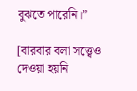বুঝতে পারেনি।”

[বারবার বলা সত্ত্বেও দেওয়া হয়নি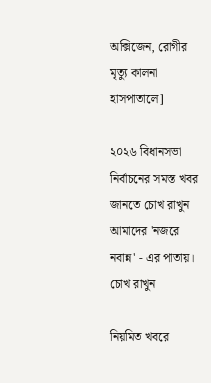অক্সিজেন, রোগীর মৃত্যু কালনা হাসপাতালে]

২০২৬ বিধানসভা নির্বাচনের সমস্ত খবর জানতে চোখ রাখুন আমাদের 'নজরে নবান্ন' - এর পাতায়।
চোখ রাখুন

নিয়মিত খবরে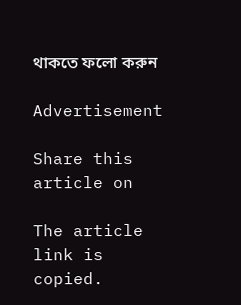থাকতে ফলো করুন

Advertisement

Share this article on

The article link is copied.